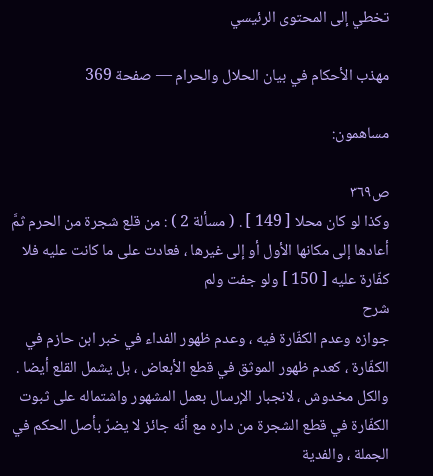تخطي إلى المحتوى الرئيسي

مهذب الأحكام في بيان الحلال والحرام — صفحة 369

مساهمون:

ص٣٦٩
وكذا لو كان محلا [ 149 ] . ( مسألة 2 ) : من قلع شجرة من الحرم ثمَّ أعادها إلى مكانها الأول أو إلى غيرها ، فعادت على ما كانت عليه فلا كفّارة عليه [ 150 ] ولو جفت ولم
شرح
جوازه وعدم الكفّارة فيه ، وعدم ظهور الفداء في خبر ابن حازم في الكفّارة ، كعدم ظهور الموثق في قطع الأبعاض ، بل يشمل القلع أيضا . والكل مخدوش ، لانجبار الإرسال بعمل المشهور واشتماله على ثبوت الكفّارة في قطع الشجرة من داره مع أنّه جائز لا يضرّ بأصل الحكم في الجملة ، والفدية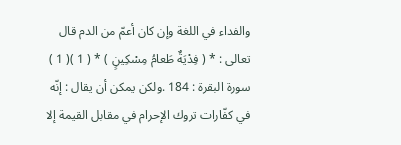والفداء في اللغة وإن كان أعمّ من الدم قال تعالى : * ( فِدْيَةٌ طَعامُ مِسْكِينٍ ) * ( 1 )( 1 ) سورة البقرة : 184 .ولكن يمكن أن يقال : إنّه في كفّارات تروك الإحرام في مقابل القيمة إلا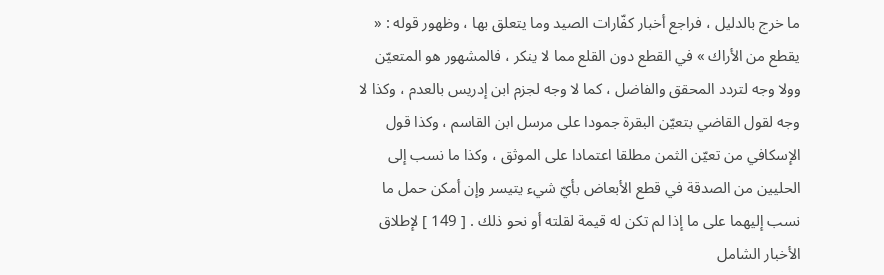ما خرج بالدليل ، فراجع أخبار كفّارات الصيد وما يتعلق بها ، وظهور قوله : « يقطع من الأراك » في القطع دون القلع مما لا ينكر ، فالمشهور هو المتعيّن وولا وجه لتردد المحقق والفاضل ، كما لا وجه لجزم ابن إدريس بالعدم ، وكذا لا وجه لقول القاضي بتعيّن البقرة جمودا على مرسل ابن القاسم ، وكذا قول الإسكافي من تعيّن الثمن مطلقا اعتمادا على الموثق ، وكذا ما نسب إلى الحليين من الصدقة في قطع الأبعاض بأيّ شيء يتيسر وإن أمكن حمل ما نسب إليهما على ما إذا لم تكن له قيمة لقلته أو نحو ذلك . [ 149 ] لإطلاق الأخبار الشامل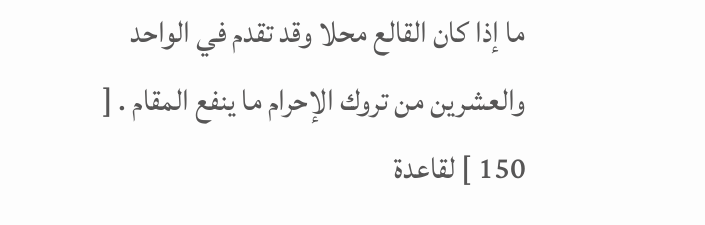ما إذا كان القالع محلا وقد تقدم في الواحد والعشرين من تروك الإحرام ما ينفع المقام . [ 150 ] لقاعدة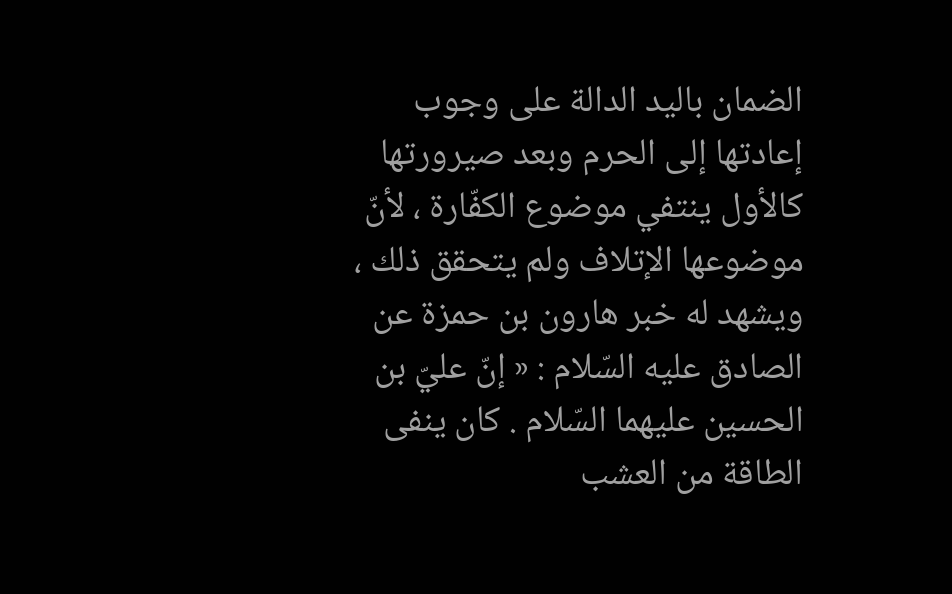الضمان باليد الدالة على وجوب إعادتها إلى الحرم وبعد صيرورتها كالأول ينتفي موضوع الكفّارة ، لأنّ موضوعها الإتلاف ولم يتحقق ذلك ، ويشهد له خبر هارون بن حمزة عن الصادق عليه السّلام : « إنّ عليّ بن الحسين عليهما السّلام . كان ينفى الطاقة من العشب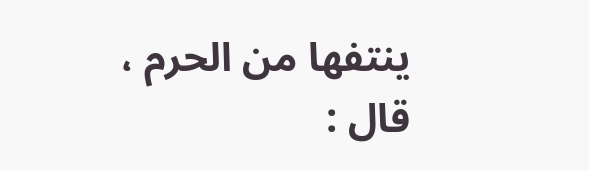ينتفها من الحرم ، قال :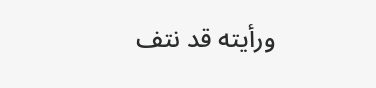ورأيته قد نتف